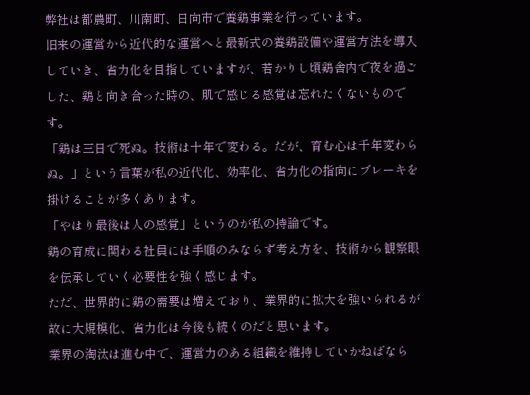弊社は都農町、川南町、日向市で養鶏事業を行っています。
旧来の運営から近代的な運営へと最新式の養鶏設備や運営方法を導入していき、省力化を目指していますが、若かりし頃鶏舎内で夜を過ごした、鶏と向き合った時の、肌で感じる感覚は忘れたくないものです。
「鶏は三日で死ぬ。技術は十年で変わる。だが、育む心は千年変わらぬ。」という言葉が私の近代化、効率化、省力化の指向にブレーキを掛けることが多くあります。
「やはり最後は人の感覚」というのが私の持論です。
鶏の育成に関わる社員には手順のみならず考え方を、技術から観察眼を伝承していく必要性を強く感じます。
ただ、世界的に鶏の需要は増えており、業界的に拡大を強いられるが故に大規模化、省力化は今後も続くのだと思います。
業界の淘汰は進む中で、運営力のある組織を維持していかねばなら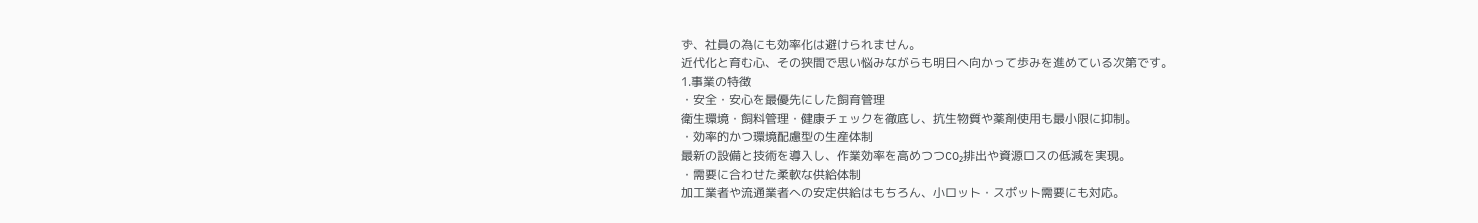ず、社員の為にも効率化は避けられません。
近代化と育む心、その狭間で思い悩みながらも明日へ向かって歩みを進めている次第です。
1.事業の特徴
・安全・安心を最優先にした飼育管理
衛生環境・飼料管理・健康チェックを徹底し、抗生物質や薬剤使用も最小限に抑制。
・効率的かつ環境配慮型の生産体制
最新の設備と技術を導入し、作業効率を高めつつCO₂排出や資源ロスの低減を実現。
・需要に合わせた柔軟な供給体制
加工業者や流通業者への安定供給はもちろん、小ロット・スポット需要にも対応。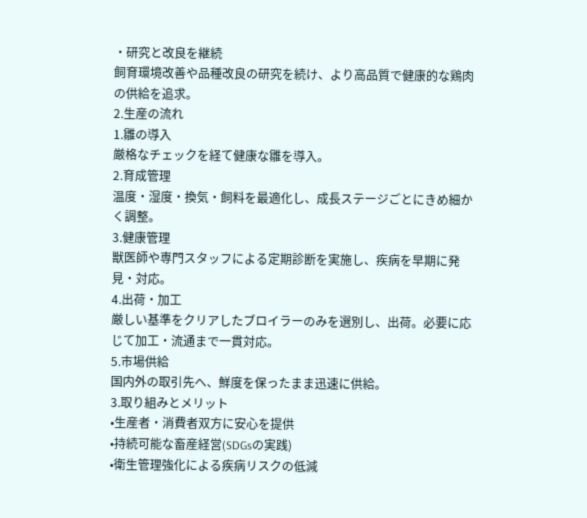・研究と改良を継続
飼育環境改善や品種改良の研究を続け、より高品質で健康的な鶏肉の供給を追求。
2.生産の流れ
1.雛の導入
厳格なチェックを経て健康な雛を導入。
2.育成管理
温度・湿度・換気・飼料を最適化し、成長ステージごとにきめ細かく調整。
3.健康管理
獣医師や専門スタッフによる定期診断を実施し、疾病を早期に発見・対応。
4.出荷・加工
厳しい基準をクリアしたブロイラーのみを選別し、出荷。必要に応じて加工・流通まで一貫対応。
5.市場供給
国内外の取引先へ、鮮度を保ったまま迅速に供給。
3.取り組みとメリット
•生産者・消費者双方に安心を提供
•持続可能な畜産経営(SDGsの実践)
•衛生管理強化による疾病リスクの低減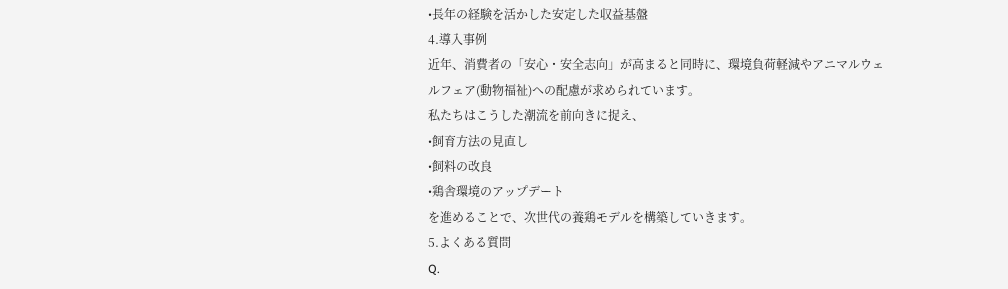•長年の経験を活かした安定した収益基盤
4.導入事例
近年、消費者の「安心・安全志向」が高まると同時に、環境負荷軽減やアニマルウェルフェア(動物福祉)への配慮が求められています。
私たちはこうした潮流を前向きに捉え、
•飼育方法の見直し
•飼料の改良
•鶏舎環境のアップデート
を進めることで、次世代の養鶏モデルを構築していきます。
5.よくある質問
Q.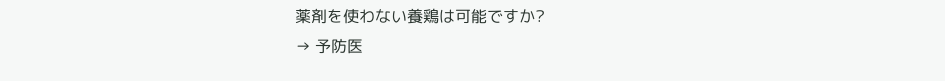薬剤を使わない養鶏は可能ですか?
→ 予防医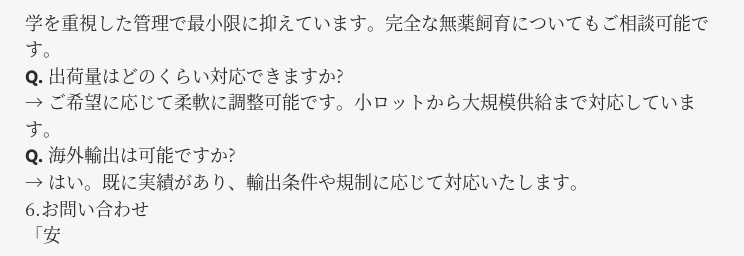学を重視した管理で最小限に抑えています。完全な無薬飼育についてもご相談可能です。
Q. 出荷量はどのくらい対応できますか?
→ ご希望に応じて柔軟に調整可能です。小ロットから大規模供給まで対応しています。
Q. 海外輸出は可能ですか?
→ はい。既に実績があり、輸出条件や規制に応じて対応いたします。
6.お問い合わせ
「安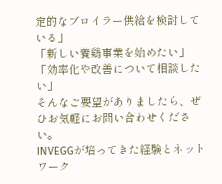定的なブロイラー供給を検討している」
「新しい養鶏事業を始めたい」
「効率化や改善について相談したい」
そんなご要望がありましたら、ぜひお気軽にお問い合わせください。
INVEGGが培ってきた経験とネットワーク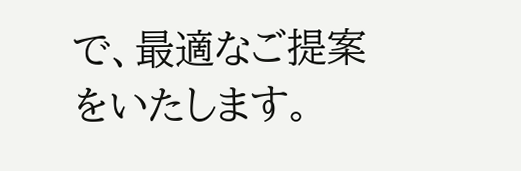で、最適なご提案をいたします。